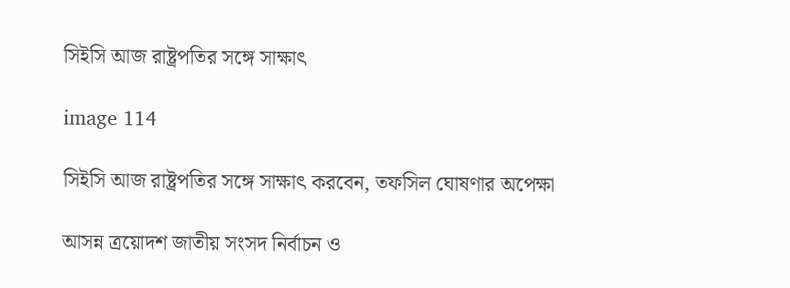সিইসি আজ রাষ্ট্রপতির সঙ্গে সাক্ষাৎ

image 114

সিইসি আজ রাষ্ট্রপতির সঙ্গে সাক্ষাৎ করবেন, তফসিল ঘোষণার অপেক্ষা

আসন্ন ত্রয়োদশ জাতীয় সংসদ নির্বাচন ও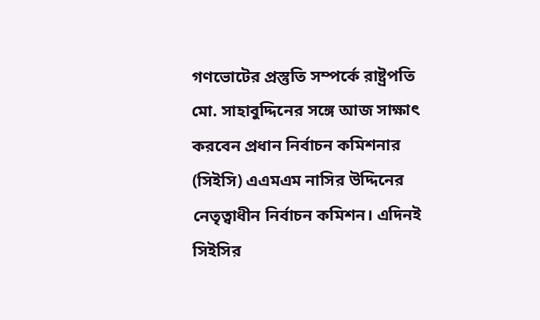গণভোটের প্রস্তুতি সম্পর্কে রাষ্ট্রপতি মো. সাহাবুদ্দিনের সঙ্গে আজ সাক্ষাৎ করবেন প্রধান নির্বাচন কমিশনার (সিইসি) এএমএম নাসির উদ্দিনের নেতৃত্বাধীন নির্বাচন কমিশন। এদিনই সিইসির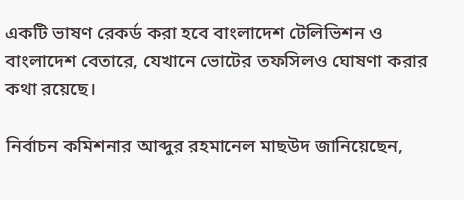একটি ভাষণ রেকর্ড করা হবে বাংলাদেশ টেলিভিশন ও বাংলাদেশ বেতারে, যেখানে ভোটের তফসিলও ঘোষণা করার কথা রয়েছে।

নির্বাচন কমিশনার আব্দুর রহমানেল মাছউদ জানিয়েছেন,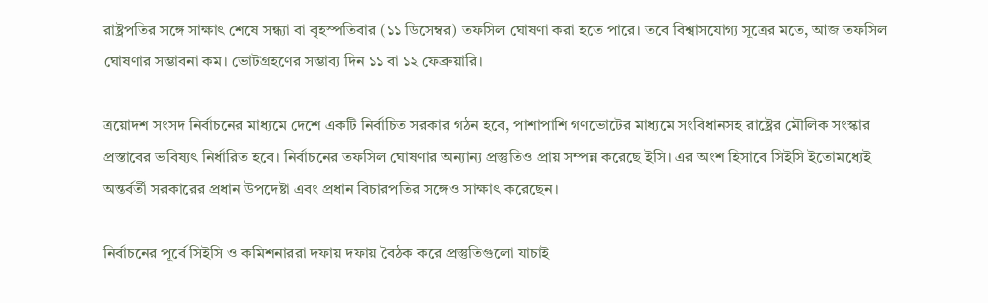রাষ্ট্রপতির সঙ্গে সাক্ষাৎ শেষে সন্ধ্যা বা বৃহস্পতিবার (১১ ডিসেম্বর) তফসিল ঘোষণা করা হতে পারে। তবে বিশ্বাসযোগ্য সূত্রের মতে, আজ তফসিল ঘোষণার সম্ভাবনা কম। ভোটগ্রহণের সম্ভাব্য দিন ১১ বা ১২ ফেব্রুয়ারি।

ত্রয়োদশ সংসদ নির্বাচনের মাধ্যমে দেশে একটি নির্বাচিত সরকার গঠন হবে, পাশাপাশি গণভোটের মাধ্যমে সংবিধানসহ রাষ্ট্রের মৌলিক সংস্কার প্রস্তাবের ভবিষ্যৎ নির্ধারিত হবে। নির্বাচনের তফসিল ঘোষণার অন্যান্য প্রস্তুতিও প্রায় সম্পন্ন করেছে ইসি। এর অংশ হিসাবে সিইসি ইতোমধ্যেই অন্তর্বর্তী সরকারের প্রধান উপদেষ্টা এবং প্রধান বিচারপতির সঙ্গেও সাক্ষাৎ করেছেন।

নির্বাচনের পূর্বে সিইসি ও কমিশনাররা দফায় দফায় বৈঠক করে প্রস্তুতিগুলো যাচাই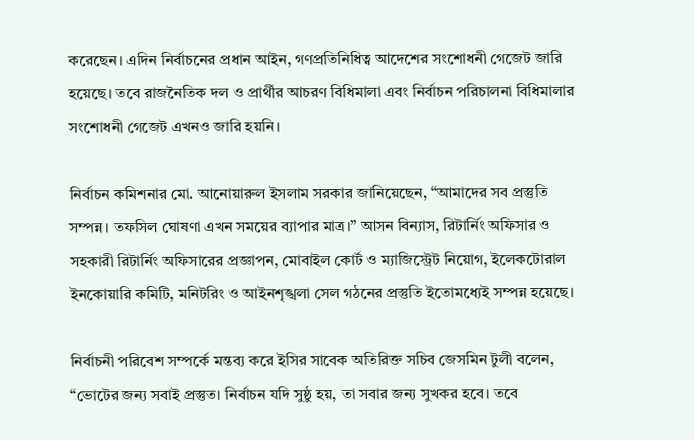করেছেন। এদিন নির্বাচনের প্রধান আইন, গণপ্রতিনিধিত্ব আদেশের সংশোধনী গেজেট জারি হয়েছে। তবে রাজনৈতিক দল ও প্রার্থীর আচরণ বিধিমালা এবং নির্বাচন পরিচালনা বিধিমালার সংশোধনী গেজেট এখনও জারি হয়নি।

নির্বাচন কমিশনার মো. আনোয়ারুল ইসলাম সরকার জানিয়েছেন, “আমাদের সব প্রস্তুতি সম্পন্ন। তফসিল ঘোষণা এখন সময়ের ব্যাপার মাত্র।” আসন বিন্যাস, রিটার্নিং অফিসার ও সহকারী রিটার্নিং অফিসারের প্রজ্ঞাপন, মোবাইল কোর্ট ও ম্যাজিস্ট্রেট নিয়োগ, ইলেকটোরাল ইনকোয়ারি কমিটি, মনিটরিং ও আইনশৃঙ্খলা সেল গঠনের প্রস্তুতি ইতোমধ্যেই সম্পন্ন হয়েছে।

নির্বাচনী পরিবেশ সম্পর্কে মন্তব্য করে ইসির সাবেক অতিরিক্ত সচিব জেসমিন টুলী বলেন, “ভোটের জন্য সবাই প্রস্তুত। নির্বাচন যদি সুষ্ঠু হয়, তা সবার জন্য সুখকর হবে। তবে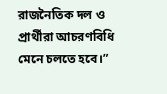রাজনৈতিক দল ও প্রার্থীরা আচরণবিধি মেনে চলতে হবে।”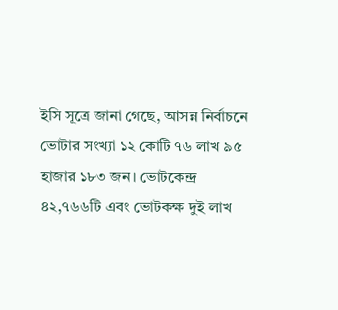ইসি সূত্রে জানা গেছে, আসন্ন নির্বাচনে ভোটার সংখ্যা ১২ কোটি ৭৬ লাখ ৯৫ হাজার ১৮৩ জন। ভোটকেন্দ্র ৪২,৭৬৬টি এবং ভোটকক্ষ দুই লাখ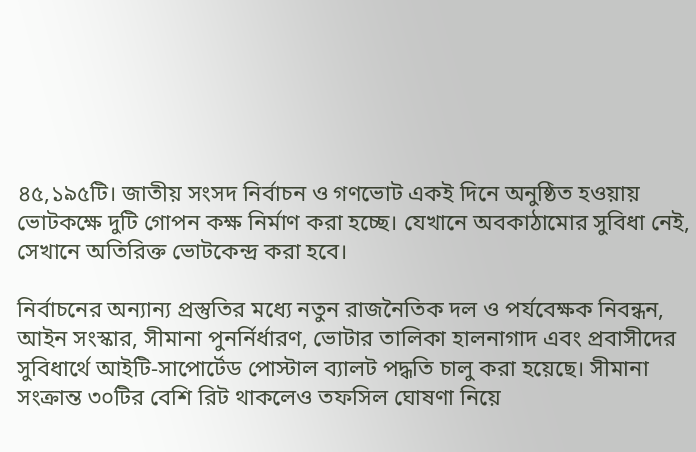৪৫,১৯৫টি। জাতীয় সংসদ নির্বাচন ও গণভোট একই দিনে অনুষ্ঠিত হওয়ায় ভোটকক্ষে দুটি গোপন কক্ষ নির্মাণ করা হচ্ছে। যেখানে অবকাঠামোর সুবিধা নেই, সেখানে অতিরিক্ত ভোটকেন্দ্র করা হবে।

নির্বাচনের অন্যান্য প্রস্তুতির মধ্যে নতুন রাজনৈতিক দল ও পর্যবেক্ষক নিবন্ধন, আইন সংস্কার, সীমানা পুনর্নির্ধারণ, ভোটার তালিকা হালনাগাদ এবং প্রবাসীদের সুবিধার্থে আইটি-সাপোর্টেড পোস্টাল ব্যালট পদ্ধতি চালু করা হয়েছে। সীমানা সংক্রান্ত ৩০টির বেশি রিট থাকলেও তফসিল ঘোষণা নিয়ে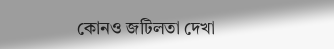কোনও জটিলতা দেখা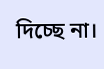দিচ্ছে না।